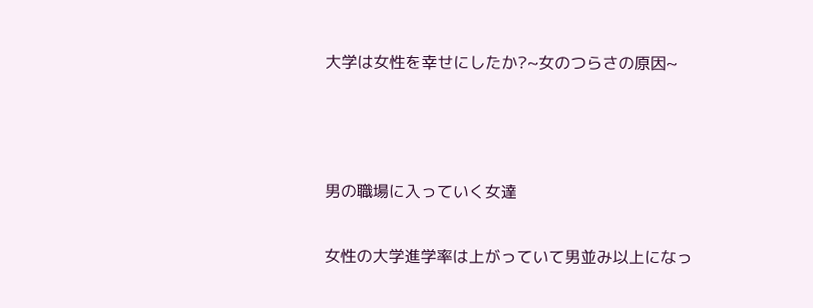大学は女性を幸せにしたか?~女のつらさの原因~



男の職場に入っていく女達

女性の大学進学率は上がっていて男並み以上になっ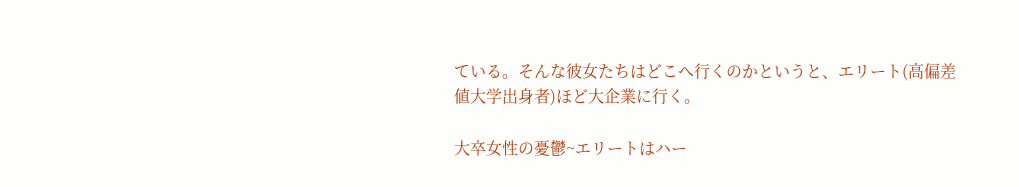ている。そんな彼女たちはどこへ行くのかというと、エリート(高偏差値大学出身者)ほど大企業に行く。

大卒女性の憂鬱~エリートはハー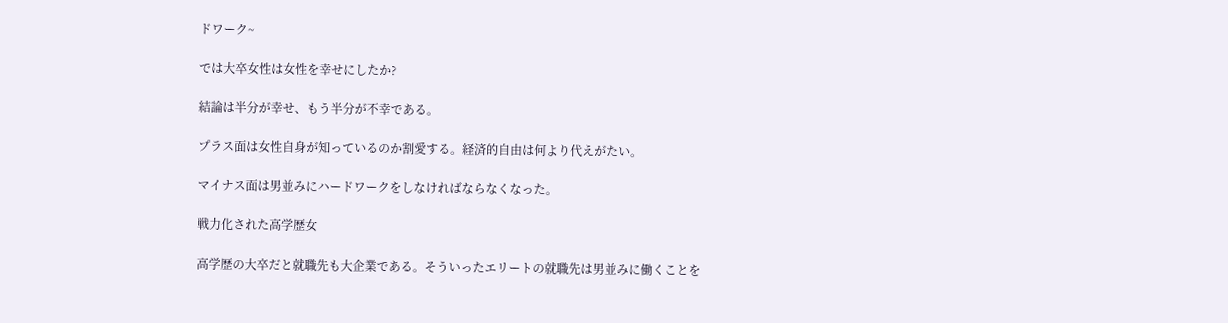ドワーク~

では大卒女性は女性を幸せにしたか?

結論は半分が幸せ、もう半分が不幸である。

プラス面は女性自身が知っているのか割愛する。経済的自由は何より代えがたい。

マイナス面は男並みにハードワークをしなければならなくなった。

戦力化された高学歴女

高学歴の大卒だと就職先も大企業である。そういったエリートの就職先は男並みに働くことを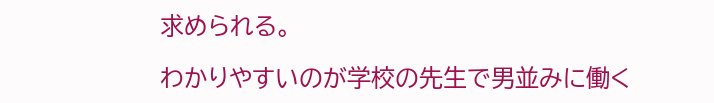求められる。

わかりやすいのが学校の先生で男並みに働く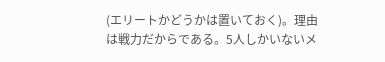(エリートかどうかは置いておく)。理由は戦力だからである。5人しかいないメ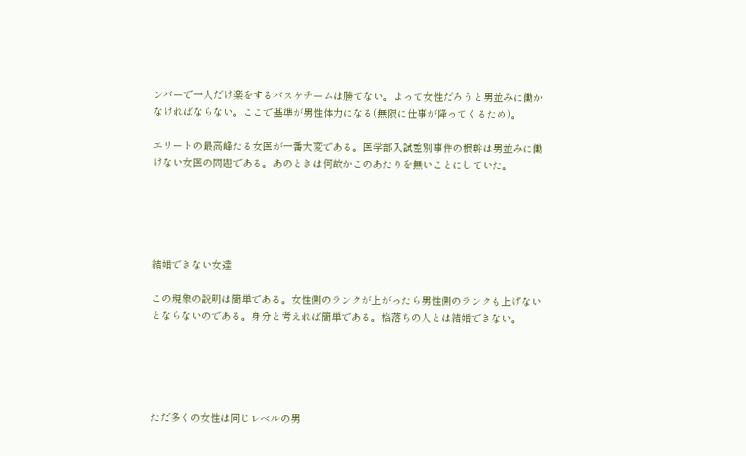ンバーで一人だけ楽をするバスケチームは勝てない。よって女性だろうと男並みに働かなければならない。ここで基準が男性体力になる(無限に仕事が降ってくるため)。

エリートの最高峰たる女医が一番大変である。医学部入試差別事件の根幹は男並みに働けない女医の問題である。あのときは何故かこのあたりを無いことにしていた。





結婚できない女達

この現象の説明は簡単である。女性側のランクが上がったら男性側のランクも上げないとならないのである。身分と考えれば簡単である。格落ちの人とは結婚できない。





ただ多くの女性は同じレベルの男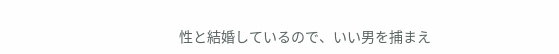性と結婚しているので、いい男を捕まえ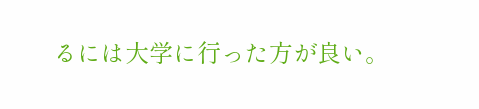るには大学に行った方が良い。